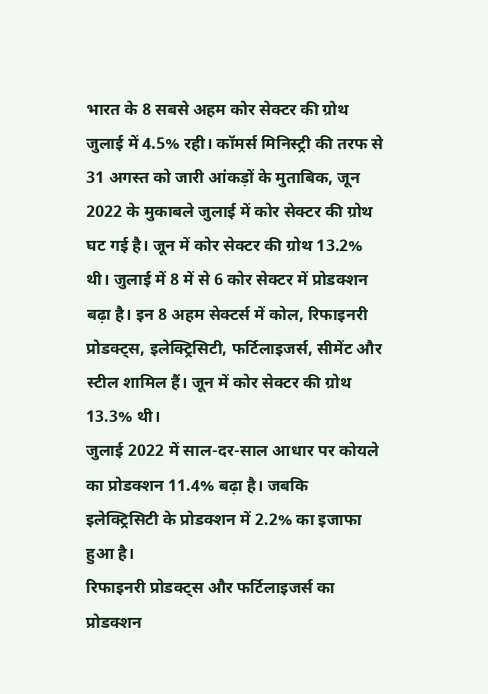भारत के 8 सबसे अहम कोर सेक्टर की ग्रोथ जुलाई में 4.5% रही। कॉमर्स मिनिस्ट्री की तरफ से 31 अगस्त को जारी आंकड़ों के मुताबिक, जून 2022 के मुकाबले जुलाई में कोर सेक्टर की ग्रोथ घट गई है। जून में कोर सेक्टर की ग्रोथ 13.2% थी। जुलाई में 8 में से 6 कोर सेक्टर में प्रोडक्शन बढ़ा है। इन 8 अहम सेक्टर्स में कोल, रिफाइनरी प्रोडक्ट्स, इलेक्ट्रिसिटी, फर्टिलाइजर्स, सीमेंट और स्टील शामिल हैं। जून में कोर सेक्टर की ग्रोथ 13.3% थी।
जुलाई 2022 में साल-दर-साल आधार पर कोयले का प्रोडक्शन 11.4% बढ़ा है। जबकि इलेक्ट्रिसिटी के प्रोडक्शन में 2.2% का इजाफा हुआ है।
रिफाइनरी प्रोडक्ट्स और फर्टिलाइजर्स का प्रोडक्शन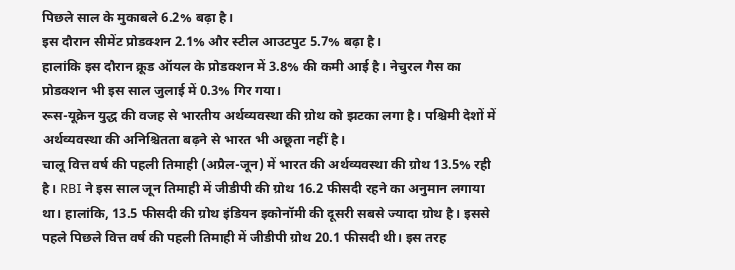पिछले साल के मुकाबले 6.2% बढ़ा है।
इस दौरान सीमेंट प्रोडक्शन 2.1% और स्टील आउटपुट 5.7% बढ़ा है।
हालांकि इस दौरान क्रूड ऑयल के प्रोडक्शन में 3.8% की कमी आई है। नेचुरल गैस का प्रोडक्शन भी इस साल जुलाई में 0.3% गिर गया।
रूस-यूक्रेन युद्ध की वजह से भारतीय अर्थव्यवस्था की ग्रोथ को झटका लगा है। पश्चिमी देशों में अर्थव्यवस्था की अनिश्चितता बढ़ने से भारत भी अछूता नहीं है।
चालू वित्त वर्ष की पहली तिमाही (अप्रैल-जून) में भारत की अर्थव्यवस्था की ग्रोथ 13.5% रही है। RBI ने इस साल जून तिमाही में जीडीपी की ग्रोथ 16.2 फीसदी रहने का अनुमान लगाया था। हालांकि, 13.5 फीसदी की ग्रोथ इंडियन इकोनॉमी की दूसरी सबसे ज्यादा ग्रोथ है। इससे पहले पिछले वित्त वर्ष की पहली तिमाही में जीडीपी ग्रोथ 20.1 फीसदी थी। इस तरह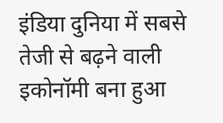इंडिया दुनिया में सबसे तेजी से बढ़ने वाली इकोनॉमी बना हुआ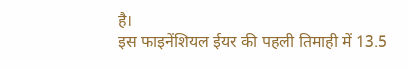है।
इस फाइनेंशियल ईयर की पहली तिमाही में 13.5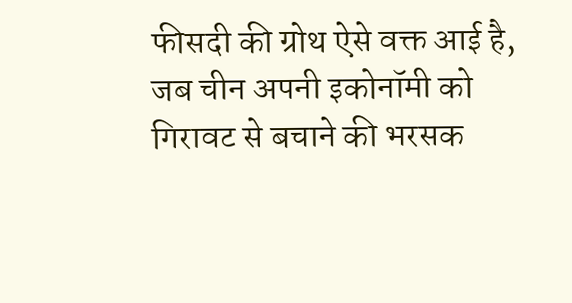फीसदी की ग्रोथ ऐसे वक्त आई है, जब चीन अपनी इकोनॉमी को गिरावट से बचाने की भरसक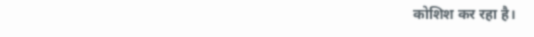कोशिश कर रहा है।